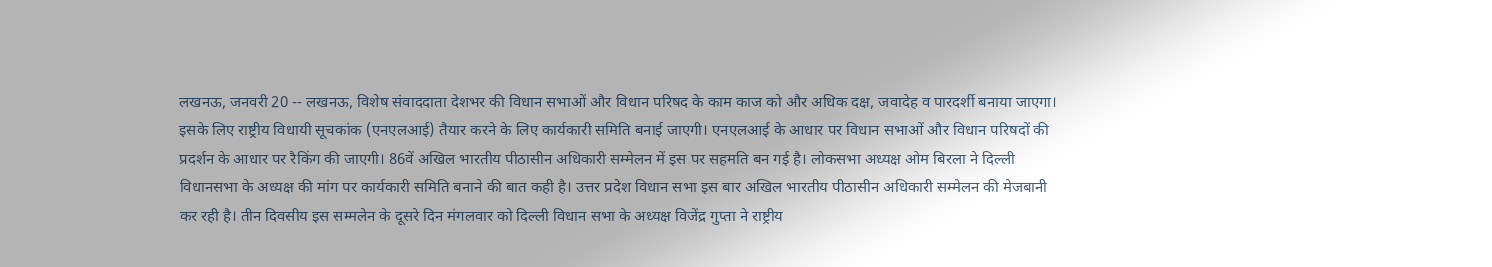लखनऊ, जनवरी 20 -- लखनऊ, विशेष संवाददाता देशभर की विधान सभाओं और विधान परिषद के काम काज को और अधिक दक्ष, जवादेह व पारदर्शी बनाया जाएगा। इसके लिए राष्ट्रीय विधायी सूचकांक (एनएलआई) तैयार करने के लिए कार्यकारी समिति बनाई जाएगी। एनएलआई के आधार पर विधान सभाओं और विधान परिषदों की प्रदर्शन के आधार पर रैकिंग की जाएगी। 86वें अखिल भारतीय पीठासीन अधिकारी सम्मेलन में इस पर सहमति बन गई है। लोकसभा अध्यक्ष ओम बिरला ने दिल्ली विधानसभा के अध्यक्ष की मांग पर कार्यकारी समिति बनाने की बात कही है। उत्तर प्रदेश विधान सभा इस बार अखिल भारतीय पीठासीन अधिकारी सम्मेलन की मेजबानी कर रही है। तीन दिवसीय इस सम्मलेन के दूसरे दिन मंगलवार को दिल्ली विधान सभा के अध्यक्ष विजेंद्र गुप्ता ने राष्ट्रीय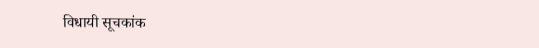विधायी सूचकांक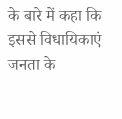के बारे में कहा कि इससे विधायिकाएं जनता के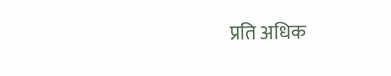प्रति अधिक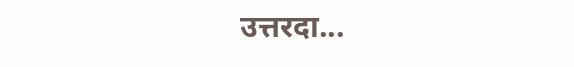उत्तरदा...